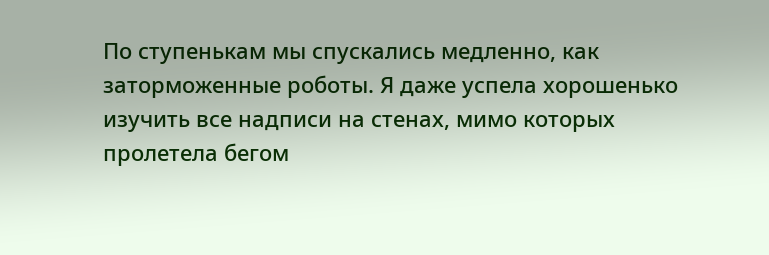По ступенькам мы спускались медленно, как заторможенные роботы. Я даже успела хорошенько изучить все надписи на стенах, мимо которых пролетела бегом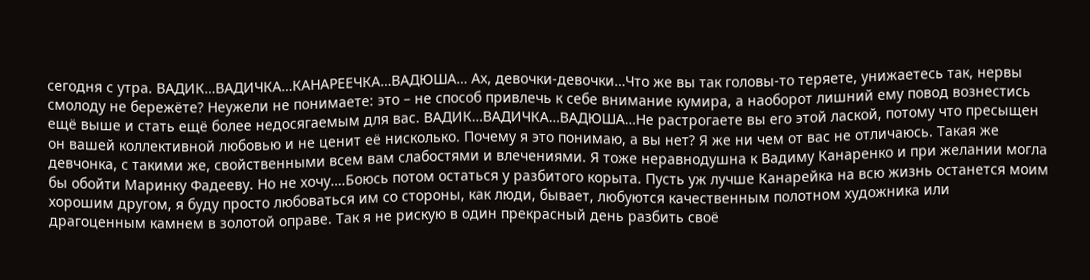сегодня с утра. ВАДИК…ВАДИЧКА…КАНАРЕЕЧКА…ВАДЮША… Ах, девочки-девочки…Что же вы так головы-то теряете, унижаетесь так, нервы смолоду не бережёте? Неужели не понимаете: это – не способ привлечь к себе внимание кумира, а наоборот лишний ему повод вознестись ещё выше и стать ещё более недосягаемым для вас. ВАДИК…ВАДИЧКА…ВАДЮША…Не растрогаете вы его этой лаской, потому что пресыщен он вашей коллективной любовью и не ценит её нисколько. Почему я это понимаю, а вы нет? Я же ни чем от вас не отличаюсь. Такая же девчонка, с такими же, свойственными всем вам слабостями и влечениями. Я тоже неравнодушна к Вадиму Канаренко и при желании могла бы обойти Маринку Фадееву. Но не хочу….Боюсь потом остаться у разбитого корыта. Пусть уж лучше Канарейка на всю жизнь останется моим хорошим другом, я буду просто любоваться им со стороны, как люди, бывает, любуются качественным полотном художника или драгоценным камнем в золотой оправе. Так я не рискую в один прекрасный день разбить своё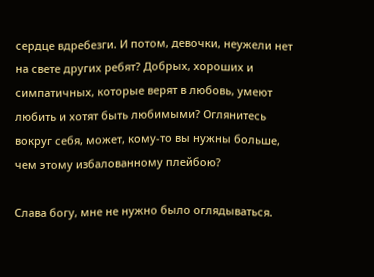сердце вдребезги. И потом, девочки, неужели нет на свете других ребят? Добрых, хороших и симпатичных, которые верят в любовь, умеют любить и хотят быть любимыми? Оглянитесь вокруг себя, может, кому-то вы нужны больше, чем этому избалованному плейбою?

Слава богу, мне не нужно было оглядываться.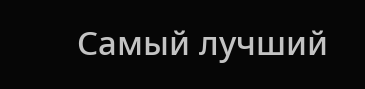Самый лучший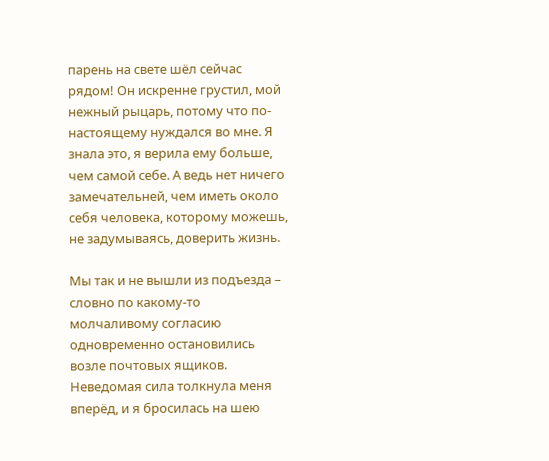парень на свете шёл сейчас рядом! Он искренне грустил, мой нежный рыцарь, потому что по-настоящему нуждался во мне. Я знала это, я верила ему больше, чем самой себе. А ведь нет ничего замечательней, чем иметь около себя человека, которому можешь, не задумываясь, доверить жизнь.

Мы так и не вышли из подъезда – словно по какому-то молчаливому согласию одновременно остановились возле почтовых ящиков. Неведомая сила толкнула меня вперёд, и я бросилась на шею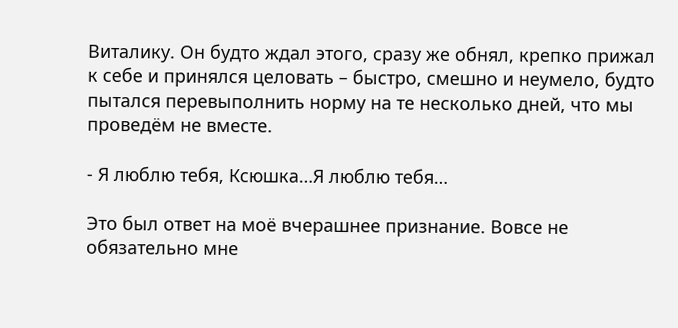Виталику. Он будто ждал этого, сразу же обнял, крепко прижал к себе и принялся целовать – быстро, смешно и неумело, будто пытался перевыполнить норму на те несколько дней, что мы проведём не вместе.

- Я люблю тебя, Ксюшка…Я люблю тебя…

Это был ответ на моё вчерашнее признание. Вовсе не обязательно мне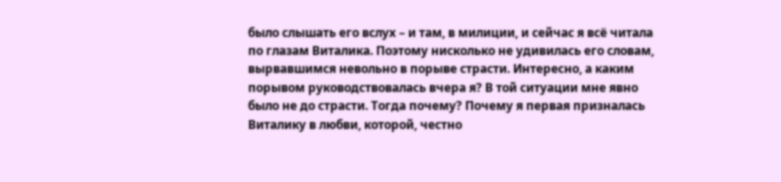было слышать его вслух – и там, в милиции, и сейчас я всё читала по глазам Виталика. Поэтому нисколько не удивилась его словам, вырвавшимся невольно в порыве страсти. Интересно, а каким порывом руководствовалась вчера я? В той ситуации мне явно было не до страсти. Тогда почему? Почему я первая призналась Виталику в любви, которой, честно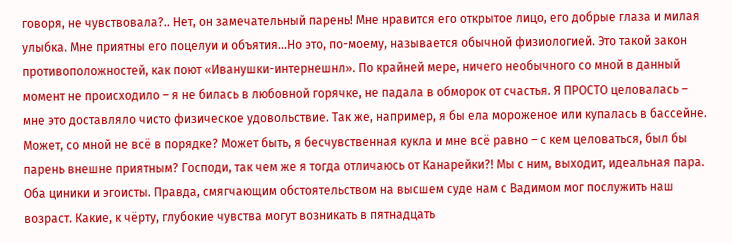говоря, не чувствовала?.. Нет, он замечательный парень! Мне нравится его открытое лицо, его добрые глаза и милая улыбка. Мне приятны его поцелуи и объятия…Но это, по-моему, называется обычной физиологией. Это такой закон противоположностей, как поют «Иванушки-интернешнл». По крайней мере, ничего необычного со мной в данный момент не происходило – я не билась в любовной горячке, не падала в обморок от счастья. Я ПРОСТО целовалась – мне это доставляло чисто физическое удовольствие. Так же, например, я бы ела мороженое или купалась в бассейне. Может, со мной не всё в порядке? Может быть, я бесчувственная кукла и мне всё равно – с кем целоваться, был бы парень внешне приятным? Господи, так чем же я тогда отличаюсь от Канарейки?! Мы с ним, выходит, идеальная пара. Оба циники и эгоисты. Правда, смягчающим обстоятельством на высшем суде нам с Вадимом мог послужить наш возраст. Какие, к чёрту, глубокие чувства могут возникать в пятнадцать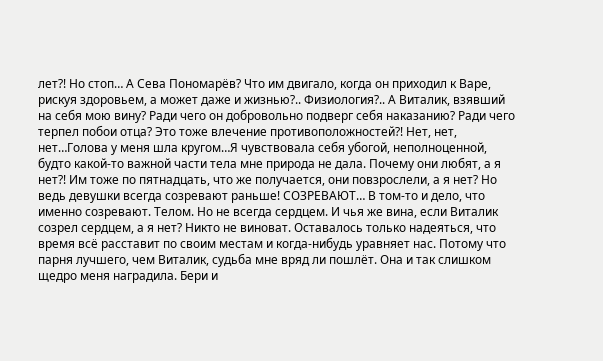лет?! Но стоп… А Сева Пономарёв? Что им двигало, когда он приходил к Варе, рискуя здоровьем, а может даже и жизнью?.. Физиология?.. А Виталик, взявший на себя мою вину? Ради чего он добровольно подверг себя наказанию? Ради чего терпел побои отца? Это тоже влечение противоположностей?! Нет, нет, нет…Голова у меня шла кругом…Я чувствовала себя убогой, неполноценной, будто какой-то важной части тела мне природа не дала. Почему они любят, а я нет?! Им тоже по пятнадцать, что же получается, они повзрослели, а я нет? Но ведь девушки всегда созревают раньше! СОЗРЕВАЮТ… В том-то и дело, что именно созревают. Телом. Но не всегда сердцем. И чья же вина, если Виталик созрел сердцем, а я нет? Никто не виноват. Оставалось только надеяться, что время всё расставит по своим местам и когда-нибудь уравняет нас. Потому что парня лучшего, чем Виталик, судьба мне вряд ли пошлёт. Она и так слишком щедро меня наградила. Бери и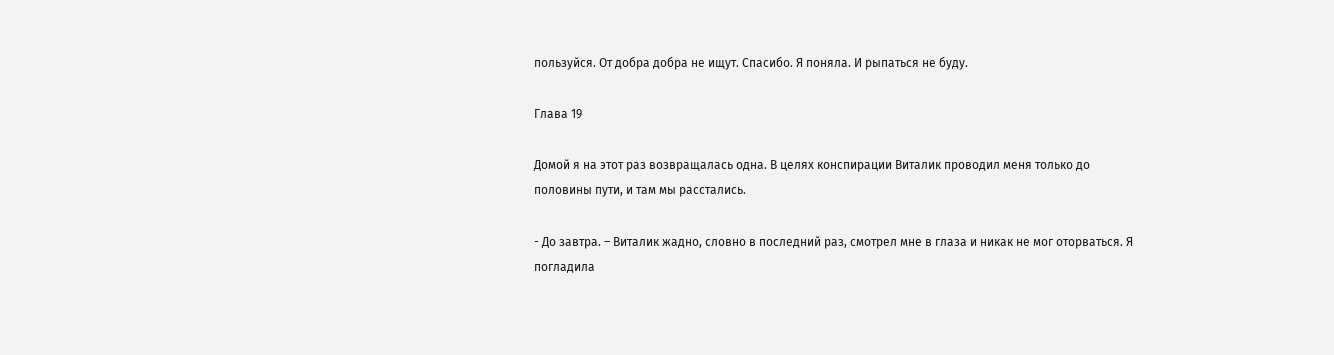пользуйся. От добра добра не ищут. Спасибо. Я поняла. И рыпаться не буду.

Глава 19

Домой я на этот раз возвращалась одна. В целях конспирации Виталик проводил меня только до половины пути, и там мы расстались.

- До завтра. – Виталик жадно, словно в последний раз, смотрел мне в глаза и никак не мог оторваться. Я погладила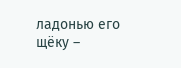ладонью его щёку –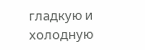гладкую и холодную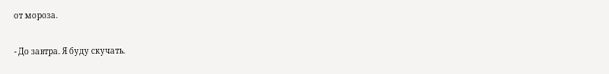от мороза.

- До завтра. Я буду скучать.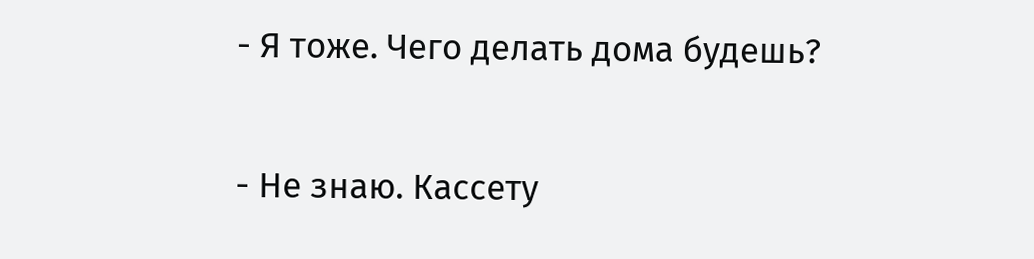- Я тоже. Чего делать дома будешь?

- Не знаю. Кассету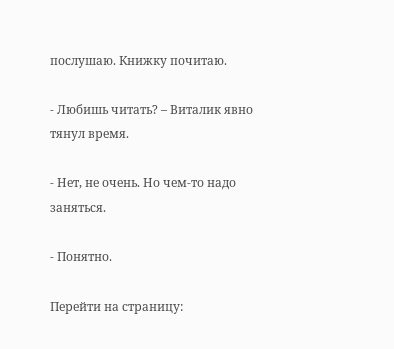послушаю. Книжку почитаю.

- Любишь читать? – Виталик явно тянул время.

- Нет, не очень. Но чем-то надо заняться.

- Понятно.

Перейти на страницу: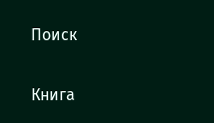Поиск

Книга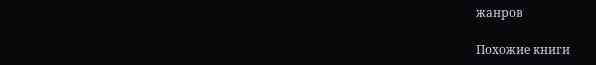жанров

Похожие книги